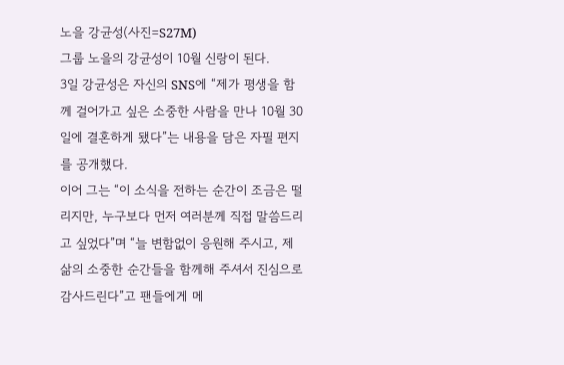노을 강균성(사진=S27M)
그룹 노을의 강균성이 10월 신랑이 된다.
3일 강균성은 자신의 SNS에 “제가 평생을 함께 걸어가고 싶은 소중한 사람을 만나 10월 30일에 결혼하게 됐다”는 내용을 담은 자필 편지를 공개했다.
이어 그는 “이 소식을 전하는 순간이 조금은 떨리지만, 누구보다 먼저 여러분께 직접 말씀드리고 싶었다”며 “늘 변함없이 응원해 주시고, 제 삶의 소중한 순간들을 함께해 주셔서 진심으로 감사드린다”고 팬들에게 메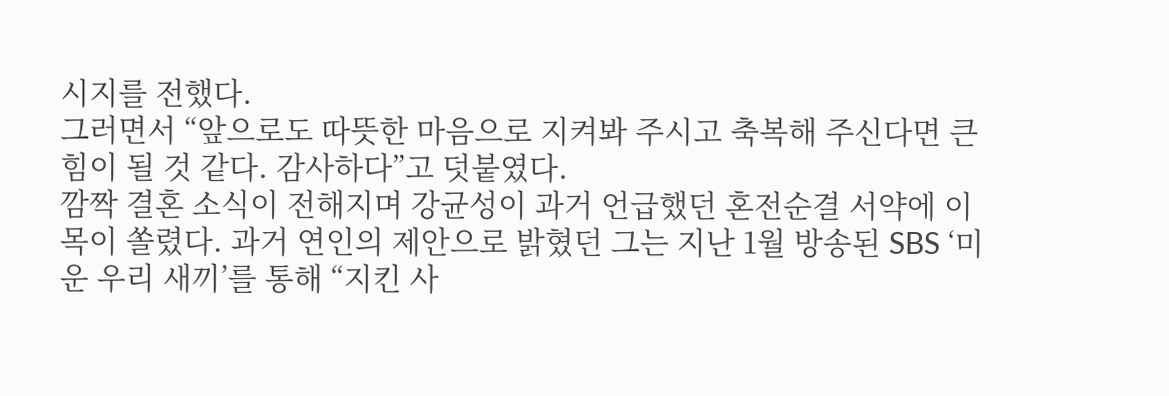시지를 전했다.
그러면서 “앞으로도 따뜻한 마음으로 지켜봐 주시고 축복해 주신다면 큰 힘이 될 것 같다. 감사하다”고 덧붙였다.
깜짝 결혼 소식이 전해지며 강균성이 과거 언급했던 혼전순결 서약에 이목이 쏠렸다. 과거 연인의 제안으로 밝혔던 그는 지난 1월 방송된 SBS ‘미운 우리 새끼’를 통해 “지킨 사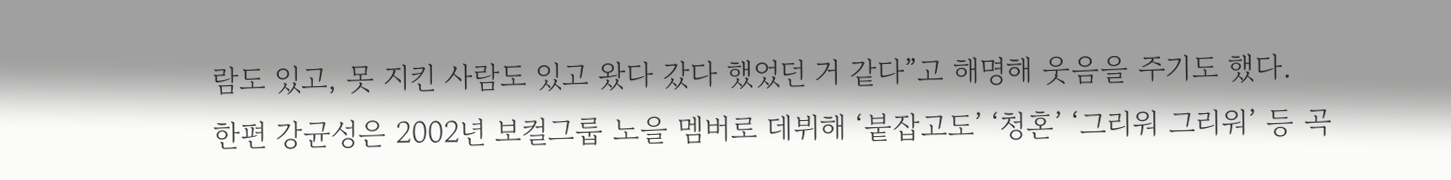람도 있고, 못 지킨 사람도 있고 왔다 갔다 했었던 거 같다”고 해명해 웃음을 주기도 했다.
한편 강균성은 2002년 보컬그룹 노을 멤버로 데뷔해 ‘붙잡고도’ ‘청혼’ ‘그리워 그리워’ 등 곡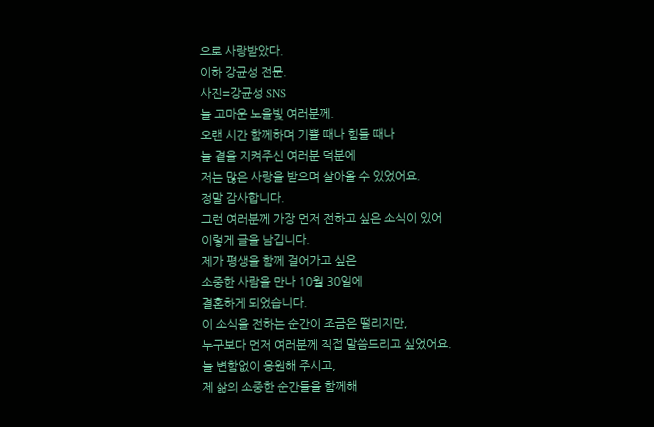으로 사랑받았다.
이하 강균성 전문.
사진=강균성 SNS
늘 고마운 노을빛 여러분께.
오랜 시간 함께하며 기쁠 때나 힘들 때나
늘 곁을 지켜주신 여러분 덕분에
저는 많은 사랑을 받으며 살아올 수 있었어요.
정말 감사합니다.
그런 여러분께 가장 먼저 전하고 싶은 소식이 있어
이렇게 글을 남깁니다.
제가 평생을 함께 걸어가고 싶은
소중한 사람을 만나 10월 30일에
결혼하게 되었습니다.
이 소식을 전하는 순간이 조금은 떨리지만,
누구보다 먼저 여러분께 직접 말씀드리고 싶었어요.
늘 변함없이 응원해 주시고,
제 삶의 소중한 순간들을 함께해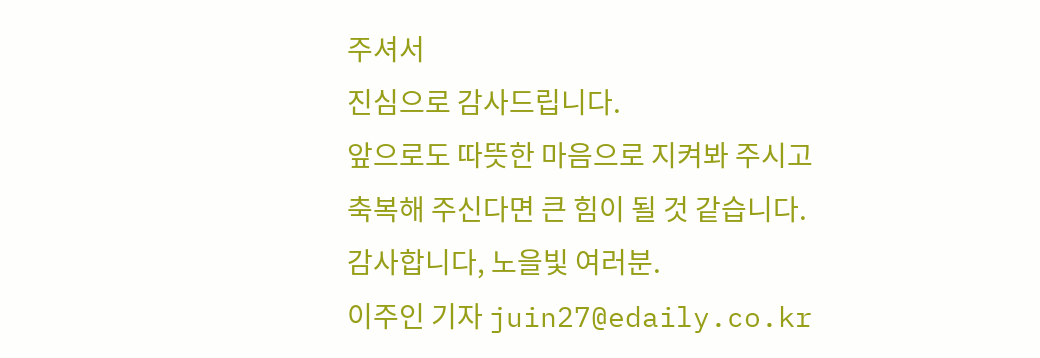주셔서
진심으로 감사드립니다.
앞으로도 따뜻한 마음으로 지켜봐 주시고
축복해 주신다면 큰 힘이 될 것 같습니다.
감사합니다, 노을빛 여러분.
이주인 기자 juin27@edaily.co.kr